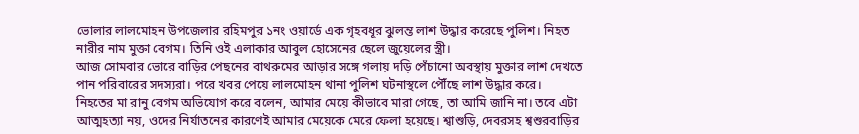ভোলার লালমোহন উপজেলার রহিমপুর ১নং ওয়ার্ডে এক গৃহবধূর ঝুলন্ত লাশ উদ্ধার করেছে পুলিশ। নিহত নারীর নাম মুক্তা বেগম। তিনি ওই এলাকার আবুল হোসেনের ছেলে জুয়েলের স্ত্রী।
আজ সোমবার ভোরে বাড়ির পেছনের বাথরুমের আড়ার সঙ্গে গলায় দড়ি পেঁচানো অবস্থায় মুক্তার লাশ দেখতে পান পরিবারের সদস্যরা। পরে খবর পেয়ে লালমোহন থানা পুলিশ ঘটনাস্থলে পৌঁছে লাশ উদ্ধার করে।
নিহতের মা রানু বেগম অভিযোগ করে বলেন, আমার মেয়ে কীভাবে মারা গেছে, তা আমি জানি না। তবে এটা আত্মহত্যা নয়, ওদের নির্যাতনের কারণেই আমার মেয়েকে মেরে ফেলা হয়েছে। শ্বাশুড়ি, দেবরসহ শ্বশুরবাড়ির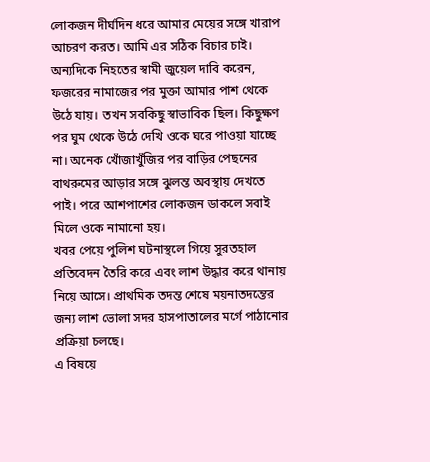লোকজন দীর্ঘদিন ধরে আমার মেয়ের সঙ্গে খারাপ আচরণ করত। আমি এর সঠিক বিচার চাই।
অন্যদিকে নিহতের স্বামী জুয়েল দাবি করেন, ফজরের নামাজের পর মুক্তা আমার পাশ থেকে উঠে যায়। তখন সবকিছু স্বাভাবিক ছিল। কিছুক্ষণ পর ঘুম থেকে উঠে দেখি ওকে ঘরে পাওয়া যাচ্ছে না। অনেক খোঁজাখুঁজির পর বাড়ির পেছনের বাথরুমের আড়ার সঙ্গে ঝুলন্ত অবস্থায় দেখতে পাই। পরে আশপাশের লোকজন ডাকলে সবাই মিলে ওকে নামানো হয়।
খবর পেয়ে পুলিশ ঘটনাস্থলে গিয়ে সুরতহাল প্রতিবেদন তৈরি করে এবং লাশ উদ্ধার করে থানায় নিয়ে আসে। প্রাথমিক তদন্ত শেষে ময়নাতদন্তের জন্য লাশ ভোলা সদর হাসপাতালের মর্গে পাঠানোর প্রক্রিয়া চলছে।
এ বিষয়ে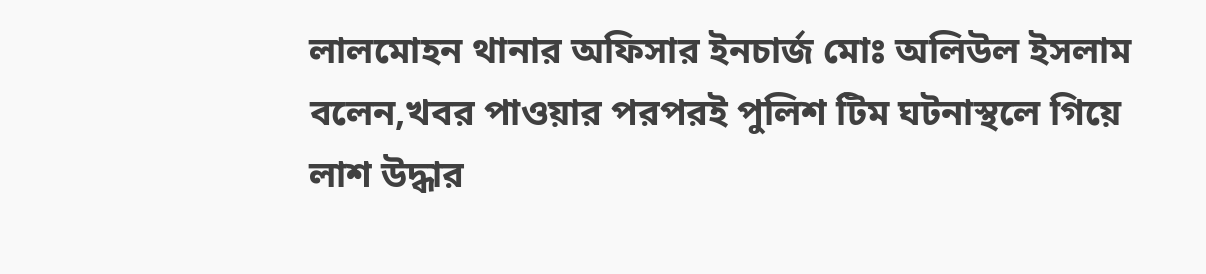লালমোহন থানার অফিসার ইনচার্জ মোঃ অলিউল ইসলাম বলেন,খবর পাওয়ার পরপরই পুলিশ টিম ঘটনাস্থলে গিয়ে লাশ উদ্ধার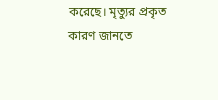করেছে। মৃত্যুর প্রকৃত কারণ জানতে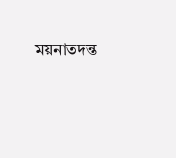ময়নাতদন্ত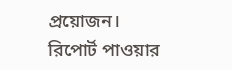প্রয়োজন। রিপোর্ট পাওয়ার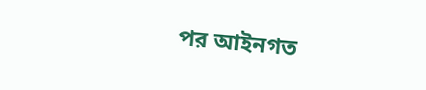পর আইনগত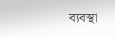ব্যবস্থা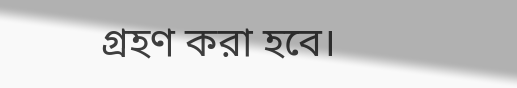গ্রহণ করা হবে।